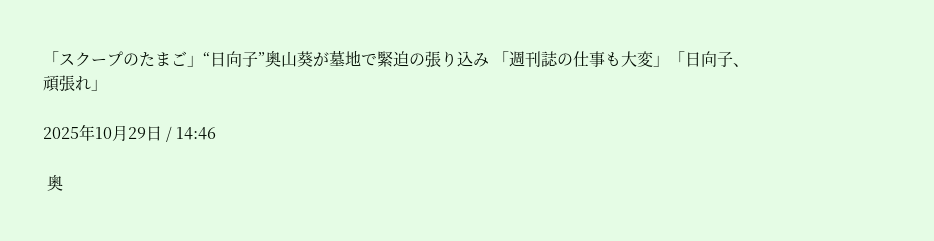「スクープのたまご」“日向子”奥山葵が墓地で緊迫の張り込み 「週刊誌の仕事も大変」「日向子、頑張れ」

2025年10月29日 / 14:46

 奥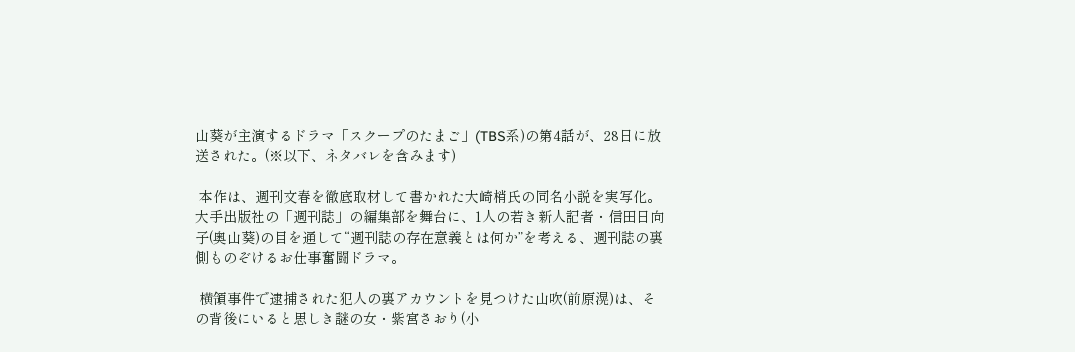山葵が主演するドラマ「スクープのたまご」(TBS系)の第4話が、28日に放送された。(※以下、ネタバレを含みます)

 本作は、週刊文春を徹底取材して書かれた大崎梢氏の同名小説を実写化。大手出版社の「週刊誌」の編集部を舞台に、1人の若き新人記者・信田日向子(奥山葵)の目を通して“週刊誌の存在意義とは何か”を考える、週刊誌の裏側ものぞけるお仕事奮闘ドラマ。

 横領事件で逮捕された犯人の裏アカウントを見つけた山吹(前原滉)は、その背後にいると思しき謎の女・紫宮さおり(小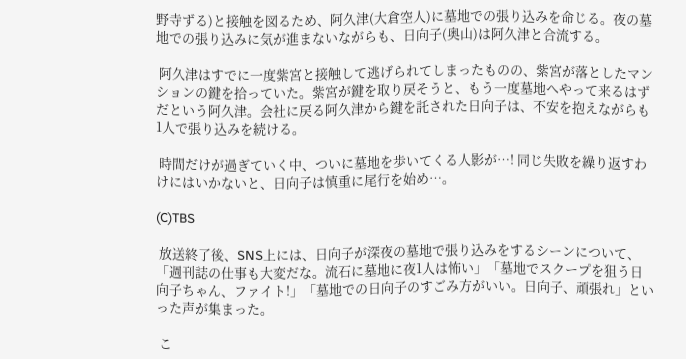野寺ずる)と接触を図るため、阿久津(大倉空人)に墓地での張り込みを命じる。夜の墓地での張り込みに気が進まないながらも、日向子(奥山)は阿久津と合流する。

 阿久津はすでに一度紫宮と接触して逃げられてしまったものの、紫宮が落としたマンションの鍵を拾っていた。紫宮が鍵を取り戻そうと、もう一度墓地へやって来るはずだという阿久津。会社に戻る阿久津から鍵を託された日向子は、不安を抱えながらも1人で張り込みを続ける。

 時間だけが過ぎていく中、ついに墓地を歩いてくる人影が…! 同じ失敗を繰り返すわけにはいかないと、日向子は慎重に尾行を始め…。

(C)TBS

 放送終了後、SNS上には、日向子が深夜の墓地で張り込みをするシーンについて、「週刊誌の仕事も大変だな。流石に墓地に夜1人は怖い」「墓地でスクープを狙う日向子ちゃん、ファイト!」「墓地での日向子のすごみ方がいい。日向子、頑張れ」といった声が集まった。

 こ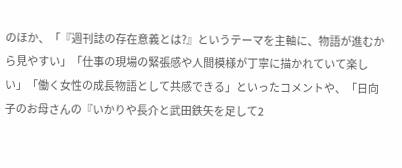のほか、「『週刊誌の存在意義とは?』というテーマを主軸に、物語が進むから見やすい」「仕事の現場の緊張感や人間模様が丁寧に描かれていて楽しい」「働く女性の成長物語として共感できる」といったコメントや、「日向子のお母さんの『いかりや長介と武田鉄矢を足して2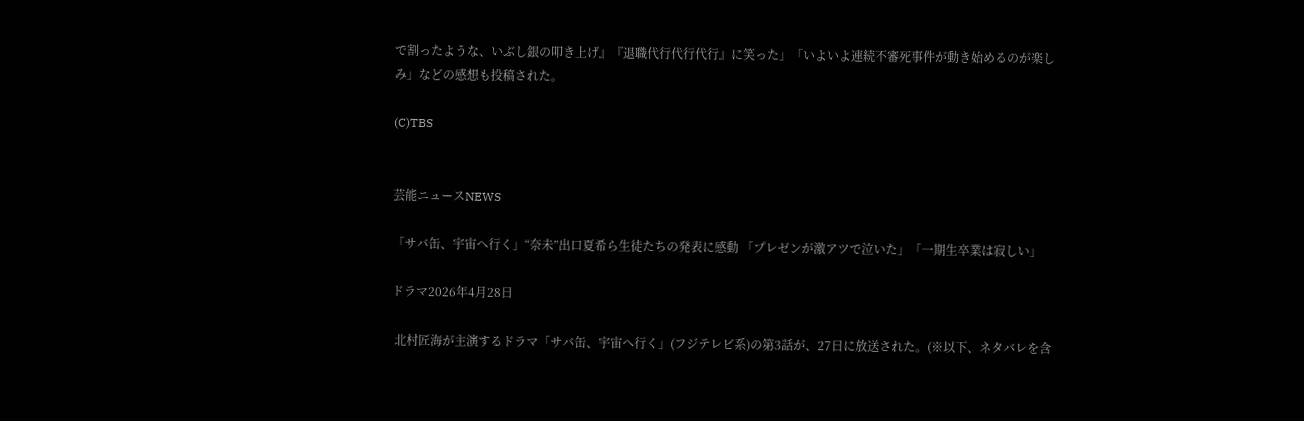で割ったような、いぶし銀の叩き上げ』『退職代行代行代行』に笑った」「いよいよ連続不審死事件が動き始めるのが楽しみ」などの感想も投稿された。

(C)TBS


芸能ニュースNEWS

「サバ缶、宇宙へ行く」“奈未”出口夏希ら生徒たちの発表に感動 「プレゼンが激アツで泣いた」「一期生卒業は寂しい」

ドラマ2026年4月28日

 北村匠海が主演するドラマ「サバ缶、宇宙へ行く」(フジテレビ系)の第3話が、27日に放送された。(※以下、ネタバレを含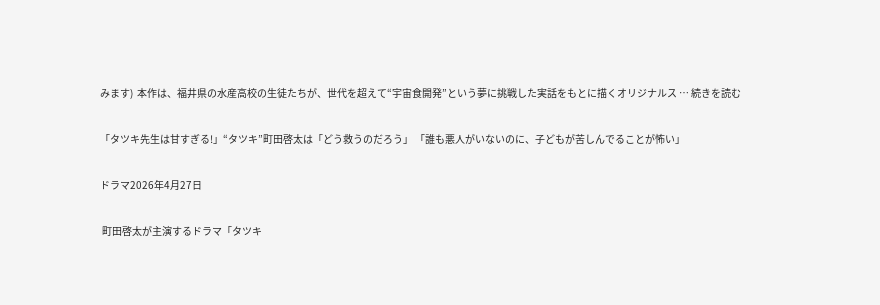みます)  本作は、福井県の水産高校の生徒たちが、世代を超えて“宇宙食開発”という夢に挑戦した実話をもとに描くオリジナルス … 続きを読む

「タツキ先生は甘すぎる!」“タツキ”町田啓太は「どう救うのだろう」 「誰も悪人がいないのに、子どもが苦しんでることが怖い」

ドラマ2026年4月27日

 町田啓太が主演するドラマ「タツキ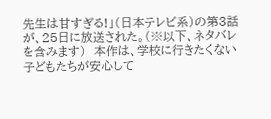先生は甘すぎる!」(日本テレビ系)の第3話が、25日に放送された。(※以下、ネタバレを含みます)  本作は、学校に行きたくない子どもたちが安心して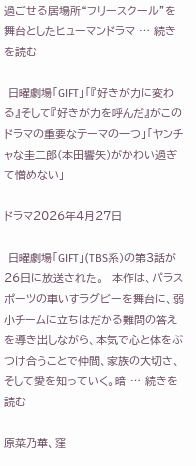過ごせる居場所“フリースクール”を舞台としたヒューマンドラマ … 続きを読む

 日曜劇場「GIFT」「『好きが力に変わる』そして『好きが力を呼んだ』がこのドラマの重要なテーマの一つ」「ヤンチャな圭二郎(本田響矢)がかわい過ぎて憎めない」

ドラマ2026年4月27日

 日曜劇場「GIFT」(TBS系)の第3話が26日に放送された。  本作は、パラスポーツの車いすラグビーを舞台に、弱小チームに立ちはだかる難問の答えを導き出しながら、本気で心と体をぶつけ合うことで仲間、家族の大切さ、そして愛を知っていく。暗 … 続きを読む

原菜乃華、窪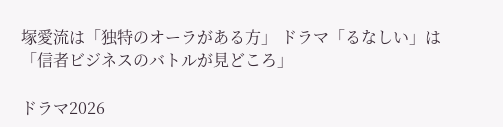塚愛流は「独特のオーラがある方」 ドラマ「るなしい」は「信者ビジネスのバトルが見どころ」

ドラマ2026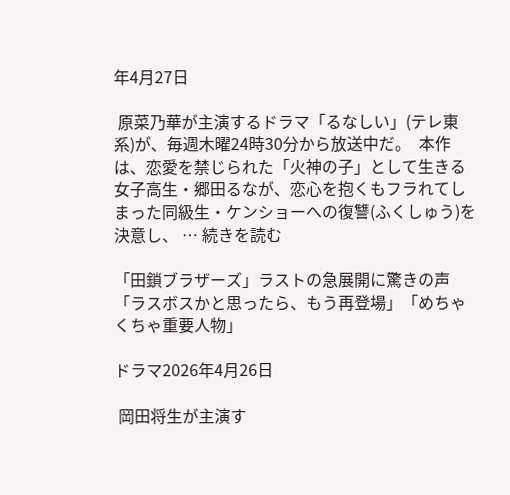年4月27日

 原菜乃華が主演するドラマ「るなしい」(テレ東系)が、毎週木曜24時30分から放送中だ。  本作は、恋愛を禁じられた「火神の子」として生きる女子高生・郷田るなが、恋心を抱くもフラれてしまった同級生・ケンショーへの復讐(ふくしゅう)を決意し、 … 続きを読む

「田鎖ブラザーズ」ラストの急展開に驚きの声 「ラスボスかと思ったら、もう再登場」「めちゃくちゃ重要人物」

ドラマ2026年4月26日

 岡田将生が主演す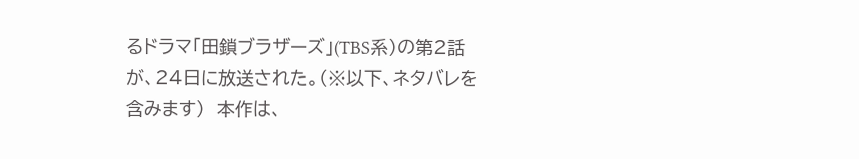るドラマ「田鎖ブラザーズ」(TBS系)の第2話が、24日に放送された。(※以下、ネタバレを含みます)  本作は、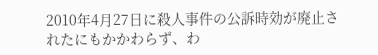2010年4月27日に殺人事件の公訴時効が廃止されたにもかかわらず、わ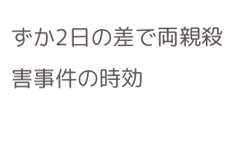ずか2日の差で両親殺害事件の時効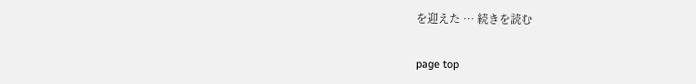を迎えた … 続きを読む

page top